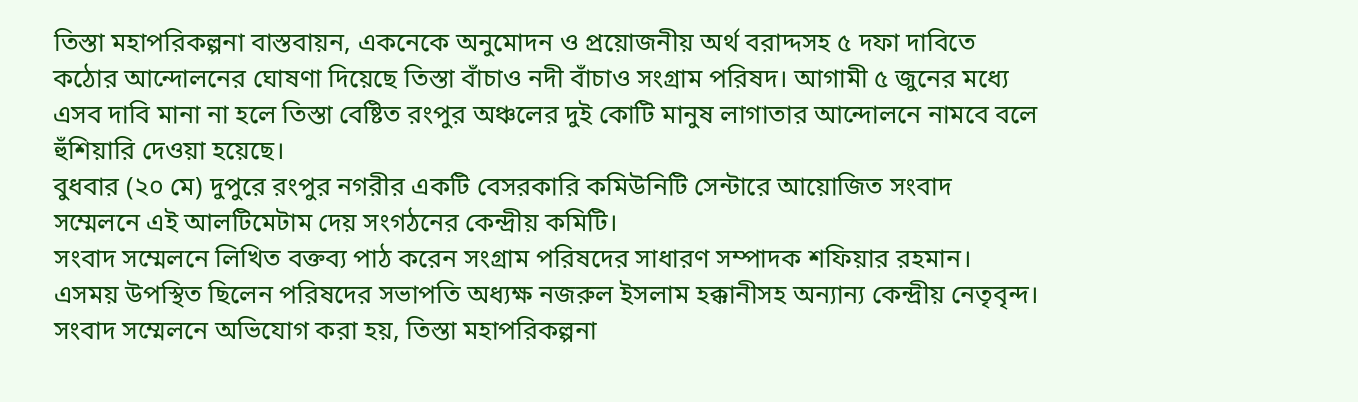তিস্তা মহাপরিকল্পনা বাস্তবায়ন, একনেকে অনুমোদন ও প্রয়োজনীয় অর্থ বরাদ্দসহ ৫ দফা দাবিতে কঠোর আন্দোলনের ঘোষণা দিয়েছে তিস্তা বাঁচাও নদী বাঁচাও সংগ্রাম পরিষদ। আগামী ৫ জুনের মধ্যে এসব দাবি মানা না হলে তিস্তা বেষ্টিত রংপুর অঞ্চলের দুই কোটি মানুষ লাগাতার আন্দোলনে নামবে বলে হুঁশিয়ারি দেওয়া হয়েছে।
বুধবার (২০ মে) দুপুরে রংপুর নগরীর একটি বেসরকারি কমিউনিটি সেন্টারে আয়োজিত সংবাদ সম্মেলনে এই আলটিমেটাম দেয় সংগঠনের কেন্দ্রীয় কমিটি।
সংবাদ সম্মেলনে লিখিত বক্তব্য পাঠ করেন সংগ্রাম পরিষদের সাধারণ সম্পাদক শফিয়ার রহমান। এসময় উপস্থিত ছিলেন পরিষদের সভাপতি অধ্যক্ষ নজরুল ইসলাম হক্কানীসহ অন্যান্য কেন্দ্রীয় নেতৃবৃন্দ।
সংবাদ সম্মেলনে অভিযোগ করা হয়, তিস্তা মহাপরিকল্পনা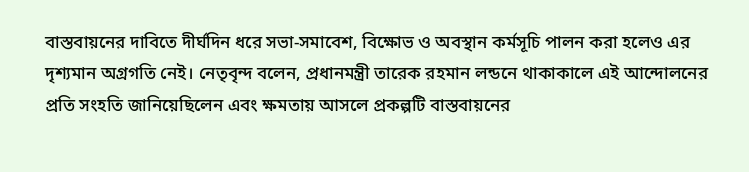বাস্তবায়নের দাবিতে দীর্ঘদিন ধরে সভা-সমাবেশ, বিক্ষোভ ও অবস্থান কর্মসূচি পালন করা হলেও এর দৃশ্যমান অগ্রগতি নেই। নেতৃবৃন্দ বলেন, প্রধানমন্ত্রী তারেক রহমান লন্ডনে থাকাকালে এই আন্দোলনের প্রতি সংহতি জানিয়েছিলেন এবং ক্ষমতায় আসলে প্রকল্পটি বাস্তবায়নের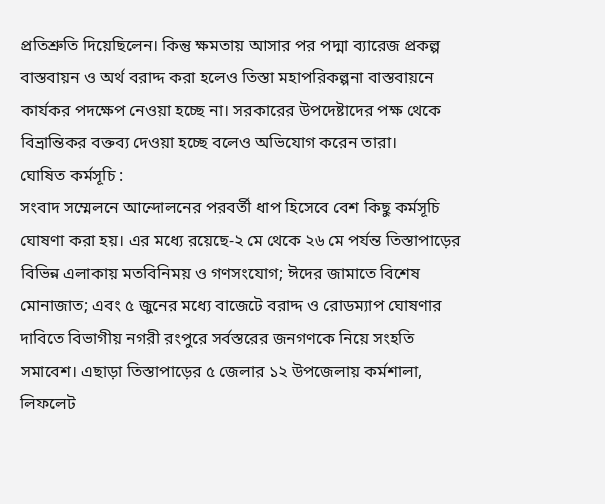প্রতিশ্রুতি দিয়েছিলেন। কিন্তু ক্ষমতায় আসার পর পদ্মা ব্যারেজ প্রকল্প বাস্তবায়ন ও অর্থ বরাদ্দ করা হলেও তিস্তা মহাপরিকল্পনা বাস্তবায়নে কার্যকর পদক্ষেপ নেওয়া হচ্ছে না। সরকারের উপদেষ্টাদের পক্ষ থেকে বিভ্রান্তিকর বক্তব্য দেওয়া হচ্ছে বলেও অভিযোগ করেন তারা।
ঘোষিত কর্মসূচি :
সংবাদ সম্মেলনে আন্দোলনের পরবর্তী ধাপ হিসেবে বেশ কিছু কর্মসূচি ঘোষণা করা হয়। এর মধ্যে রয়েছে-২ মে থেকে ২৬ মে পর্যন্ত তিস্তাপাড়ের বিভিন্ন এলাকায় মতবিনিময় ও গণসংযোগ; ঈদের জামাতে বিশেষ মোনাজাত; এবং ৫ জুনের মধ্যে বাজেটে বরাদ্দ ও রোডম্যাপ ঘোষণার দাবিতে বিভাগীয় নগরী রংপুরে সর্বস্তরের জনগণকে নিয়ে সংহতি সমাবেশ। এছাড়া তিস্তাপাড়ের ৫ জেলার ১২ উপজেলায় কর্মশালা, লিফলেট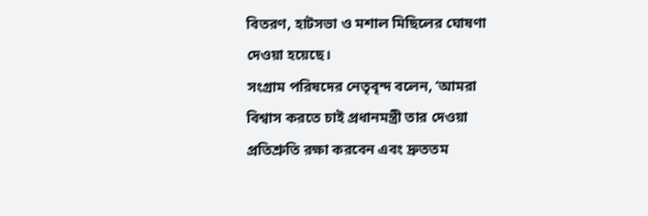বিতরণ, হাটসভা ও মশাল মিছিলের ঘোষণা দেওয়া হয়েছে।
সংগ্রাম পরিষদের নেতৃবৃন্দ বলেন, ‘আমরা বিশ্বাস করতে চাই প্রধানমন্ত্রী তার দেওয়া প্রতিশ্রুতি রক্ষা করবেন এবং দ্রুততম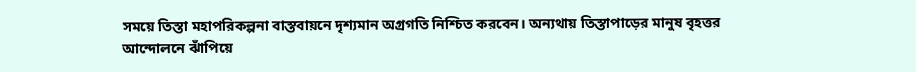সময়ে তিস্তা মহাপরিকল্পনা বাস্তবায়নে দৃশ্যমান অগ্রগতি নিশ্চিত করবেন। অন্যথায় তিস্তাপাড়ের মানুষ বৃহত্তর আন্দোলনে ঝাঁপিয়ে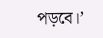পড়বে।’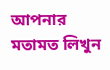আপনার মতামত লিখুন